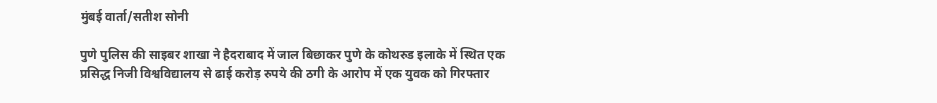मुंबई वार्ता/सतीश सोनी

पुणे पुलिस की साइबर शाखा ने हैदराबाद में जाल बिछाकर पुणे के कोथरुड इलाके में स्थित एक प्रसिद्ध निजी विश्वविद्यालय से ढाई करोड़ रुपये की ठगी के आरोप में एक युवक को गिरफ्तार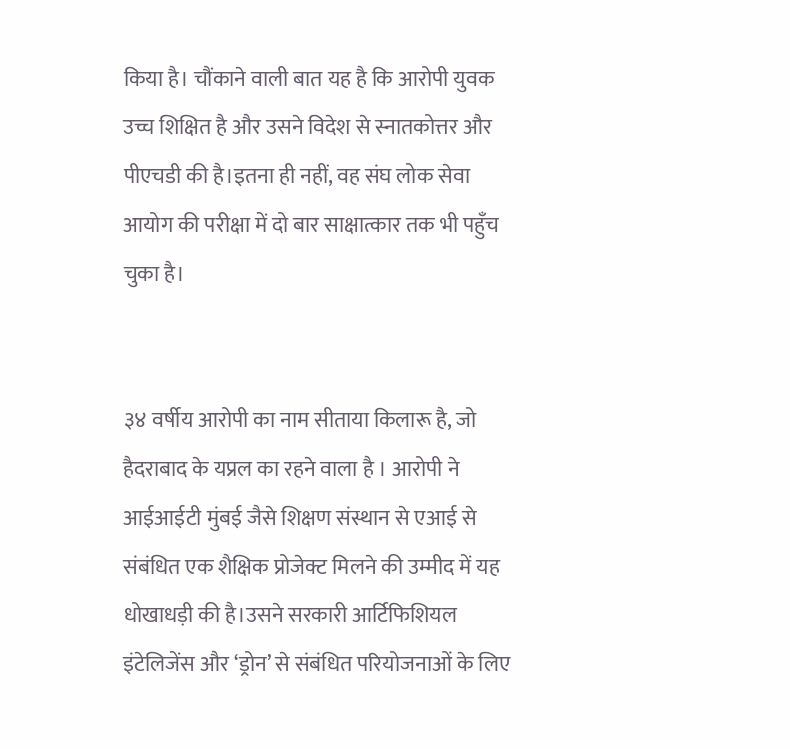किया है। चौंकाने वाली बात यह है कि आरोपी युवक उच्च शिक्षित है और उसने विदेश से स्नातकोत्तर और पीएचडी की है।इतना ही नहीं, वह संघ लोक सेवा आयोग की परीक्षा में दो बार साक्षात्कार तक भी पहुँच चुका है।


३४ वर्षीय आरोपी का नाम सीताया किलारू है, जो हैदराबाद के यप्रल का रहने वाला है । आरोपी ने आईआईटी मुंबई जैसे शिक्षण संस्थान से एआई से संबंधित एक शैक्षिक प्रोजेक्ट मिलने की उम्मीद में यह धोखाधड़ी की है।उसने सरकारी आर्टिफिशियल इंटेलिजेंस और ‘ड्रोन’ से संबंधित परियोजनाओं के लिए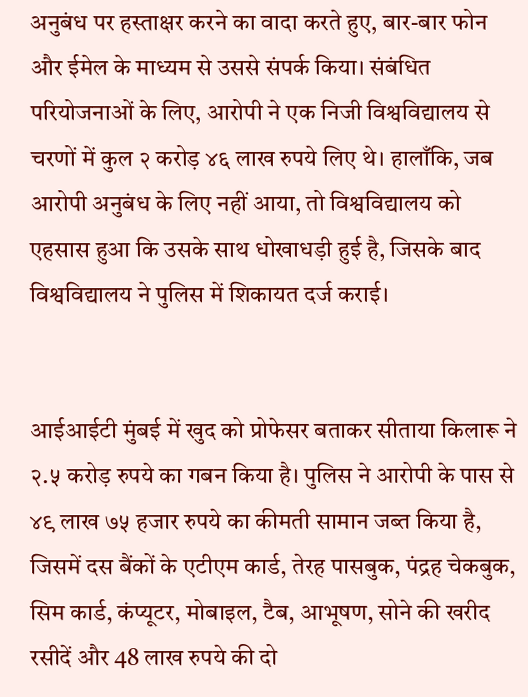अनुबंध पर हस्ताक्षर करने का वादा करते हुए, बार-बार फोन और ईमेल के माध्यम से उससे संपर्क किया। संबंधित परियोजनाओं के लिए, आरोपी ने एक निजी विश्वविद्यालय से चरणों में कुल २ करोड़ ४६ लाख रुपये लिए थे। हालाँकि, जब आरोपी अनुबंध के लिए नहीं आया, तो विश्वविद्यालय को एहसास हुआ कि उसके साथ धोखाधड़ी हुई है, जिसके बाद विश्वविद्यालय ने पुलिस में शिकायत दर्ज कराई।


आईआईटी मुंबई में खुद को प्रोफेसर बताकर सीताया किलारू ने २.५ करोड़ रुपये का गबन किया है। पुलिस ने आरोपी के पास से ४९ लाख ७५ हजार रुपये का कीमती सामान जब्त किया है, जिसमें दस बैंकों के एटीएम कार्ड, तेरह पासबुक, पंद्रह चेकबुक, सिम कार्ड, कंप्यूटर, मोबाइल, टैब, आभूषण, सोने की खरीद रसीदें और 48 लाख रुपये की दो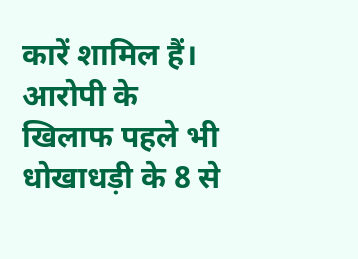कारें शामिल हैं। आरोपी के खिलाफ पहले भी धोखाधड़ी के 8 से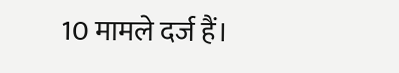10 मामले दर्ज हैं।